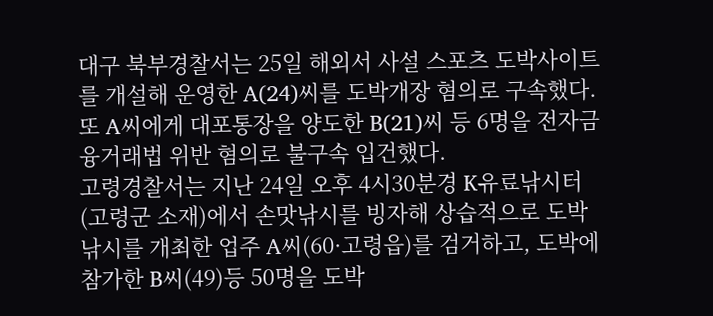대구 북부경찰서는 25일 해외서 사설 스포츠 도박사이트를 개설해 운영한 A(24)씨를 도박개장 혐의로 구속했다. 또 A씨에게 대포통장을 양도한 B(21)씨 등 6명을 전자금융거래법 위반 혐의로 불구속 입건했다.
고령경찰서는 지난 24일 오후 4시30분경 K유료낚시터(고령군 소재)에서 손맛낚시를 빙자해 상습적으로 도박낚시를 개최한 업주 A씨(60·고령읍)를 검거하고, 도박에 참가한 B씨(49)등 50명을 도박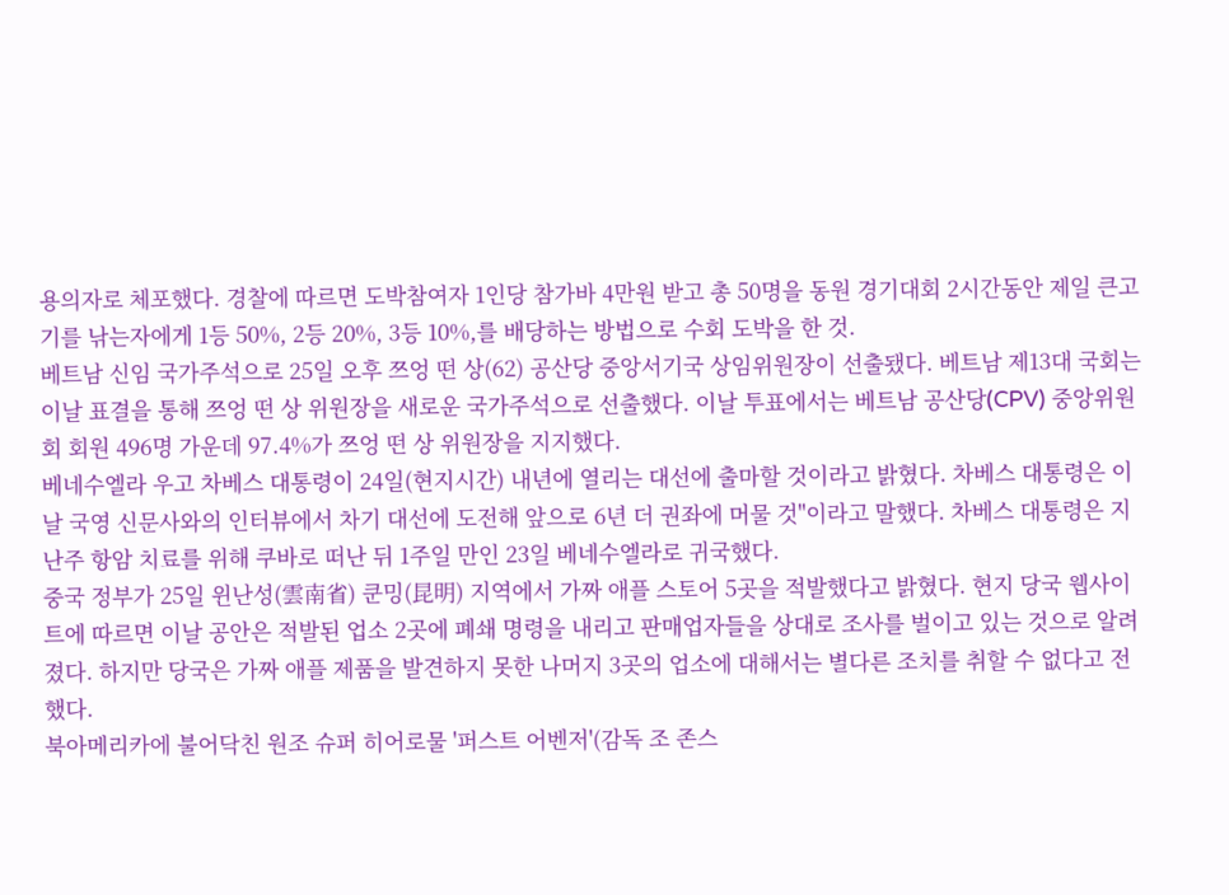용의자로 체포했다. 경찰에 따르면 도박참여자 1인당 참가바 4만원 받고 총 50명을 동원 경기대회 2시간동안 제일 큰고기를 낚는자에게 1등 50%, 2등 20%, 3등 10%,를 배당하는 방법으로 수회 도박을 한 것.
베트남 신임 국가주석으로 25일 오후 쯔엉 떤 상(62) 공산당 중앙서기국 상임위원장이 선출됐다. 베트남 제13대 국회는 이날 표결을 통해 쯔엉 떤 상 위원장을 새로운 국가주석으로 선출했다. 이날 투표에서는 베트남 공산당(CPV) 중앙위원회 회원 496명 가운데 97.4%가 쯔엉 떤 상 위원장을 지지했다.
베네수엘라 우고 차베스 대통령이 24일(현지시간) 내년에 열리는 대선에 출마할 것이라고 밝혔다. 차베스 대통령은 이날 국영 신문사와의 인터뷰에서 차기 대선에 도전해 앞으로 6년 더 권좌에 머물 것"이라고 말했다. 차베스 대통령은 지난주 항암 치료를 위해 쿠바로 떠난 뒤 1주일 만인 23일 베네수엘라로 귀국했다.
중국 정부가 25일 윈난성(雲南省) 쿤밍(昆明) 지역에서 가짜 애플 스토어 5곳을 적발했다고 밝혔다. 현지 당국 웹사이트에 따르면 이날 공안은 적발된 업소 2곳에 폐쇄 명령을 내리고 판매업자들을 상대로 조사를 벌이고 있는 것으로 알려졌다. 하지만 당국은 가짜 애플 제품을 발견하지 못한 나머지 3곳의 업소에 대해서는 별다른 조치를 취할 수 없다고 전했다.
북아메리카에 불어닥친 원조 슈퍼 히어로물 '퍼스트 어벤저'(감독 조 존스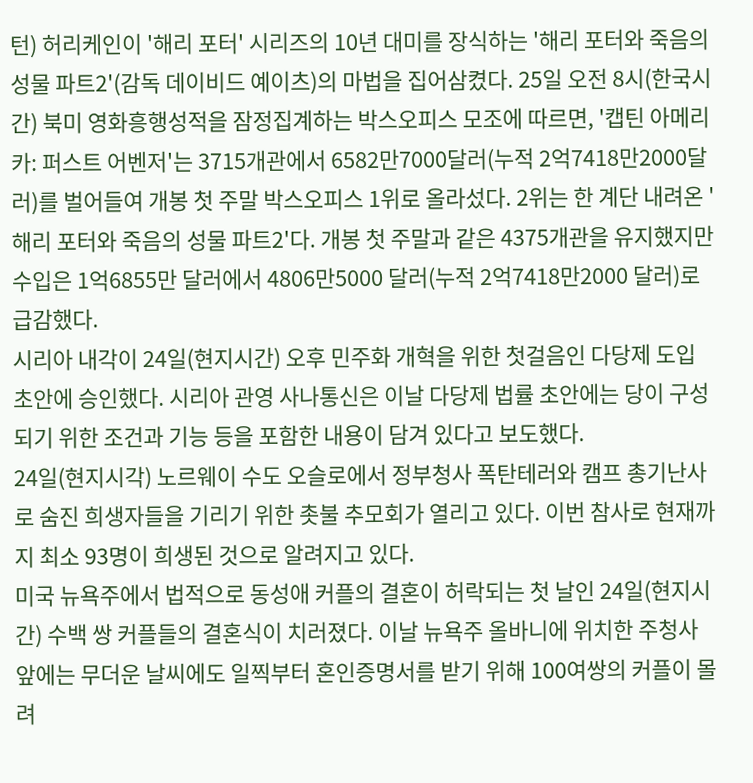턴) 허리케인이 '해리 포터' 시리즈의 10년 대미를 장식하는 '해리 포터와 죽음의 성물 파트2'(감독 데이비드 예이츠)의 마법을 집어삼켰다. 25일 오전 8시(한국시간) 북미 영화흥행성적을 잠정집계하는 박스오피스 모조에 따르면, '캡틴 아메리카: 퍼스트 어벤저'는 3715개관에서 6582만7000달러(누적 2억7418만2000달러)를 벌어들여 개봉 첫 주말 박스오피스 1위로 올라섰다. 2위는 한 계단 내려온 '해리 포터와 죽음의 성물 파트2'다. 개봉 첫 주말과 같은 4375개관을 유지했지만 수입은 1억6855만 달러에서 4806만5000 달러(누적 2억7418만2000 달러)로 급감했다.
시리아 내각이 24일(현지시간) 오후 민주화 개혁을 위한 첫걸음인 다당제 도입 초안에 승인했다. 시리아 관영 사나통신은 이날 다당제 법률 초안에는 당이 구성되기 위한 조건과 기능 등을 포함한 내용이 담겨 있다고 보도했다.
24일(현지시각) 노르웨이 수도 오슬로에서 정부청사 폭탄테러와 캠프 총기난사로 숨진 희생자들을 기리기 위한 촛불 추모회가 열리고 있다. 이번 참사로 현재까지 최소 93명이 희생된 것으로 알려지고 있다.
미국 뉴욕주에서 법적으로 동성애 커플의 결혼이 허락되는 첫 날인 24일(현지시간) 수백 쌍 커플들의 결혼식이 치러졌다. 이날 뉴욕주 올바니에 위치한 주청사 앞에는 무더운 날씨에도 일찍부터 혼인증명서를 받기 위해 100여쌍의 커플이 몰려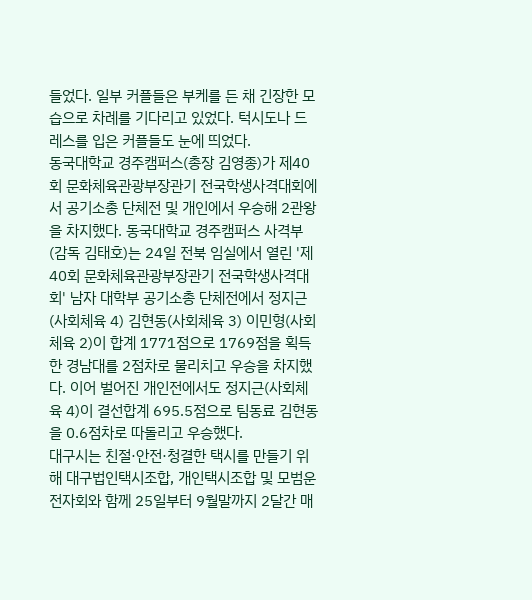들었다. 일부 커플들은 부케를 든 채 긴장한 모습으로 차례를 기다리고 있었다. 턱시도나 드레스를 입은 커플들도 눈에 띄었다.
동국대학교 경주캠퍼스(총장 김영종)가 제40회 문화체육관광부장관기 전국학생사격대회에서 공기소총 단체전 및 개인에서 우승해 2관왕을 차지했다. 동국대학교 경주캠퍼스 사격부(감독 김태호)는 24일 전북 임실에서 열린 '제40회 문화체육관광부장관기 전국학생사격대회' 남자 대학부 공기소총 단체전에서 정지근(사회체육 4) 김현동(사회체육 3) 이민형(사회체육 2)이 합계 1771점으로 1769점을 획득한 경남대를 2점차로 물리치고 우승을 차지했다. 이어 벌어진 개인전에서도 정지근(사회체육 4)이 결선합계 695.5점으로 팀동료 김현동을 0.6점차로 따돌리고 우승했다.
대구시는 친절·안전·청결한 택시를 만들기 위해 대구법인택시조합, 개인택시조합 및 모범운전자회와 함께 25일부터 9월말까지 2달간 매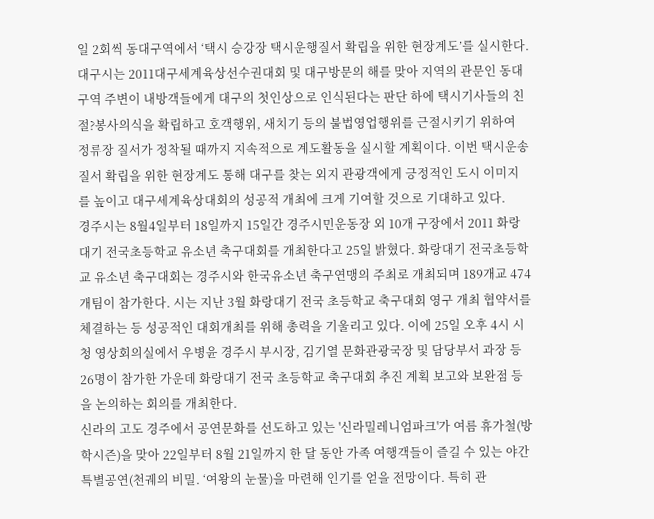일 2회씩 동대구역에서 ‘택시 승강장 택시운행질서 확립을 위한 현장계도’를 실시한다. 대구시는 2011대구세계육상선수권대회 및 대구방문의 해를 맞아 지역의 관문인 동대구역 주변이 내방객들에게 대구의 첫인상으로 인식된다는 판단 하에 택시기사들의 친절?봉사의식을 확립하고 호객행위, 새치기 등의 불법영업행위를 근절시키기 위하여 정류장 질서가 정착될 때까지 지속적으로 계도활동을 실시할 계획이다. 이번 택시운송질서 확립을 위한 현장계도 통해 대구를 찾는 외지 관광객에게 긍정적인 도시 이미지를 높이고 대구세계육상대회의 성공적 개최에 크게 기여할 것으로 기대하고 있다.
경주시는 8월4일부터 18일까지 15일간 경주시민운동장 외 10개 구장에서 2011 화랑대기 전국초등학교 유소년 축구대회를 개최한다고 25일 밝혔다. 화랑대기 전국초등학교 유소년 축구대회는 경주시와 한국유소년 축구연맹의 주최로 개최되며 189개교 474개팀이 참가한다. 시는 지난 3월 화랑대기 전국 초등학교 축구대회 영구 개최 협약서를 체결하는 등 성공적인 대회개최를 위해 총력을 기울리고 있다. 이에 25일 오후 4시 시청 영상회의실에서 우병윤 경주시 부시장, 김기열 문화관광국장 및 담당부서 과장 등 26명이 참가한 가운데 화랑대기 전국 초등학교 축구대회 추진 계획 보고와 보완점 등을 논의하는 회의를 개최한다.
신라의 고도 경주에서 공연문화를 선도하고 있는 '신라밀레니엄파크'가 여름 휴가철(방학시즌)을 맞아 22일부터 8월 21일까지 한 달 동안 가족 여행객들이 즐길 수 있는 야간 특별공연(천궤의 비밀. ‘여왕의 눈물)을 마련해 인기를 얻을 전망이다. 특히 관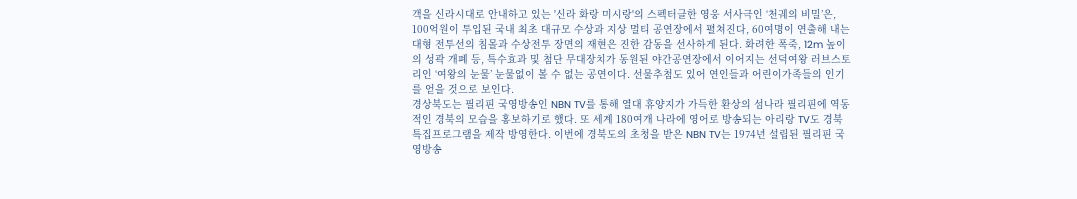객을 신라시대로 안내하고 있는 '신라 화랑 미시랑'의 스펙터클한 영웅 서사극인 ‘천궤의 비밀’은, 100억원이 투입된 국내 최초 대규모 수상과 지상 멀티 공연장에서 펼쳐진다, 60여명이 연출해 내는 대형 전투선의 침몰과 수상전투 장면의 재현은 진한 감동을 선사하게 된다. 화려한 폭죽, 12m 높이의 성곽 개폐 등, 특수효과 및 첨단 무대장치가 동원된 야간공연장에서 이어지는 선덕여왕 러브스토리인 ‘여왕의 눈물’ 눈물없이 볼 수 없는 공연이다. 선물추첨도 있어 연인들과 어린이가족들의 인기를 얻을 것으로 보인다.
경상북도는 필리핀 국영방송인 NBN TV를 통해 열대 휴양지가 가득한 환상의 섬나라 필리핀에 역동적인 경북의 모습을 홍보하기로 했다. 또 세계 180여개 나라에 영어로 방송되는 아리랑 TV도 경북 특집프로그램을 제작 방영한다. 이번에 경북도의 초청을 받은 NBN TV는 1974년 설립된 필리핀 국영방송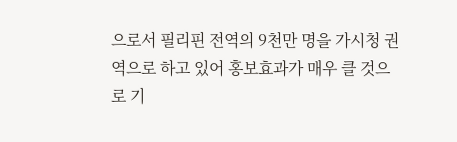으로서 필리핀 전역의 9천만 명을 가시청 권역으로 하고 있어 홍보효과가 매우 클 것으로 기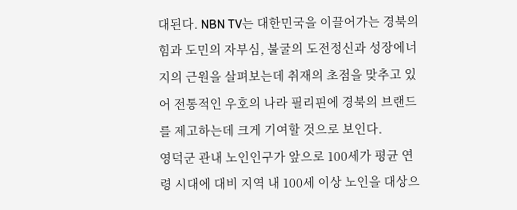대된다. NBN TV는 대한민국을 이끌어가는 경북의 힘과 도민의 자부심, 불굴의 도전정신과 성장에너지의 근원을 살펴보는데 취재의 초점을 맞추고 있어 전통적인 우호의 나라 필리핀에 경북의 브랜드를 제고하는데 크게 기여할 것으로 보인다.
영덕군 관내 노인인구가 앞으로 100세가 평균 연령 시대에 대비 지역 내 100세 이상 노인을 대상으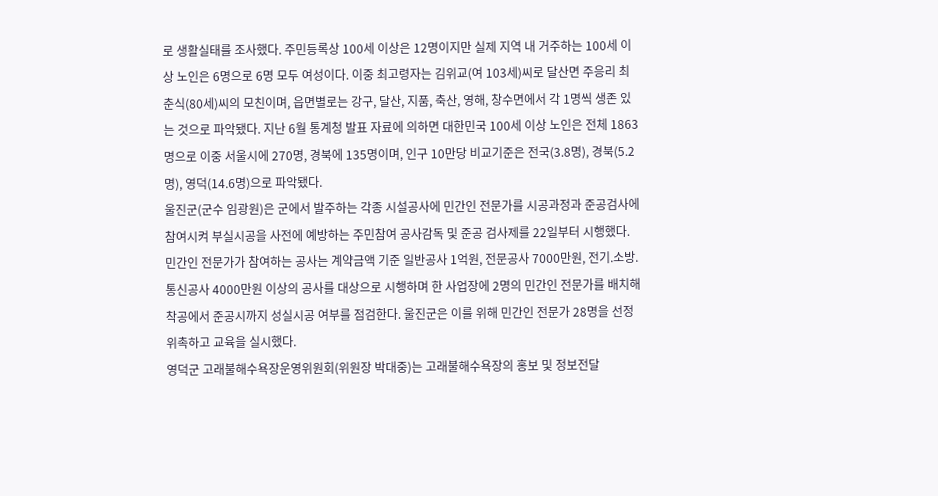로 생활실태를 조사했다. 주민등록상 100세 이상은 12명이지만 실제 지역 내 거주하는 100세 이상 노인은 6명으로 6명 모두 여성이다. 이중 최고령자는 김위교(여 103세)씨로 달산면 주응리 최춘식(80세)씨의 모친이며, 읍면별로는 강구, 달산, 지품, 축산, 영해, 창수면에서 각 1명씩 생존 있는 것으로 파악됐다. 지난 6월 통계청 발표 자료에 의하면 대한민국 100세 이상 노인은 전체 1863명으로 이중 서울시에 270명, 경북에 135명이며, 인구 10만당 비교기준은 전국(3.8명), 경북(5.2명), 영덕(14.6명)으로 파악됐다.
울진군(군수 임광원)은 군에서 발주하는 각종 시설공사에 민간인 전문가를 시공과정과 준공검사에 참여시켜 부실시공을 사전에 예방하는 주민참여 공사감독 및 준공 검사제를 22일부터 시행했다. 민간인 전문가가 참여하는 공사는 계약금액 기준 일반공사 1억원, 전문공사 7000만원, 전기.소방.통신공사 4000만원 이상의 공사를 대상으로 시행하며 한 사업장에 2명의 민간인 전문가를 배치해 착공에서 준공시까지 성실시공 여부를 점검한다. 울진군은 이를 위해 민간인 전문가 28명을 선정 위촉하고 교육을 실시했다.
영덕군 고래불해수욕장운영위원회(위원장 박대중)는 고래불해수욕장의 홍보 및 정보전달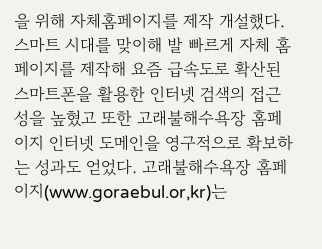을 위해 자체홈페이지를 제작 개설했다. 스마트 시대를 맞이해 발 빠르게 자체 홈페이지를 제작해 요즘 급속도로 확산된 스마트폰을 활용한 인터넷 검색의 접근성을 높혔고 또한 고래불해수욕장 홈페이지 인터넷 도메인을 영구적으로 확보하는 성과도 얻었다. 고래불해수욕장 홈페이지(www.goraebul.or,kr)는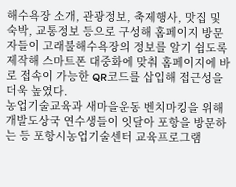해수욕장 소개, 관광정보, 축제행사, 맛집 및 숙박, 교통정보 등으로 구성해 홈페이지 방문자들이 고래불해수욕장의 정보를 알기 쉽도록 제작해 스마트폰 대중화에 맞춰 홈페이지에 바로 접속이 가능한 QR코드를 삽입해 접근성을 더욱 높였다.
농업기술교육과 새마을운동 벤치마킹을 위해 개발도상국 연수생들이 잇달아 포항을 방문하는 등 포항시농업기술센터 교육프로그램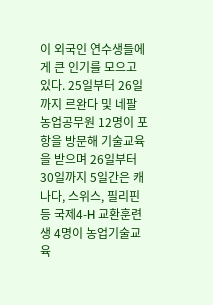이 외국인 연수생들에게 큰 인기를 모으고 있다. 25일부터 26일까지 르완다 및 네팔 농업공무원 12명이 포항을 방문해 기술교육을 받으며 26일부터 30일까지 5일간은 캐나다, 스위스, 필리핀 등 국제4-H 교환훈련생 4명이 농업기술교육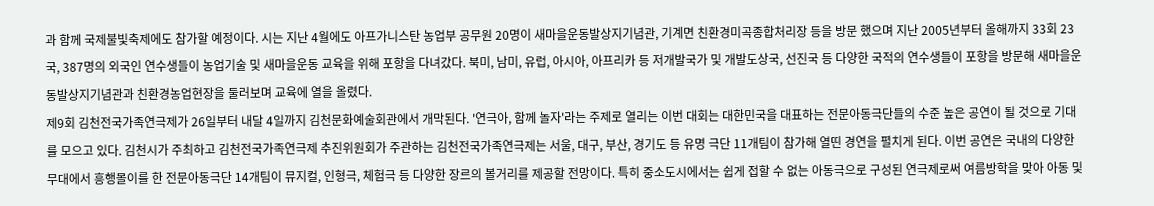과 함께 국제불빛축제에도 참가할 예정이다. 시는 지난 4월에도 아프가니스탄 농업부 공무원 20명이 새마을운동발상지기념관, 기계면 친환경미곡종합처리장 등을 방문 했으며 지난 2005년부터 올해까지 33회 23국, 387명의 외국인 연수생들이 농업기술 및 새마을운동 교육을 위해 포항을 다녀갔다. 북미, 남미, 유럽, 아시아, 아프리카 등 저개발국가 및 개발도상국, 선진국 등 다양한 국적의 연수생들이 포항을 방문해 새마을운동발상지기념관과 친환경농업현장을 둘러보며 교육에 열을 올렸다.
제9회 김천전국가족연극제가 26일부터 내달 4일까지 김천문화예술회관에서 개막된다. '연극아, 함께 놀자'라는 주제로 열리는 이번 대회는 대한민국을 대표하는 전문아동극단들의 수준 높은 공연이 될 것으로 기대를 모으고 있다. 김천시가 주최하고 김천전국가족연극제 추진위원회가 주관하는 김천전국가족연극제는 서울, 대구, 부산, 경기도 등 유명 극단 11개팀이 참가해 열띤 경연을 펼치게 된다. 이번 공연은 국내의 다양한 무대에서 흥행몰이를 한 전문아동극단 14개팀이 뮤지컬, 인형극, 체험극 등 다양한 장르의 볼거리를 제공할 전망이다. 특히 중소도시에서는 쉽게 접할 수 없는 아동극으로 구성된 연극제로써 여름방학을 맞아 아동 및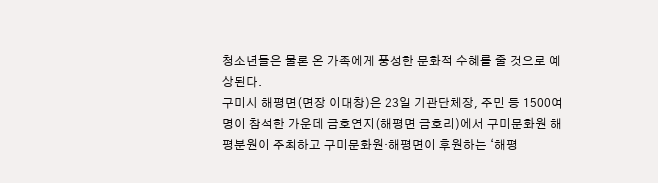청소년들은 물론 온 가족에게 풍성한 문화적 수혜를 줄 것으로 예상된다.
구미시 해평면(면장 이대창)은 23일 기관단체장, 주민 등 1500여 명이 참석한 가운데 금호연지(해평면 금호리)에서 구미문화원 해평분원이 주최하고 구미문화원·해평면이 후원하는 ‘해평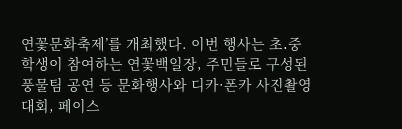연꽃문화축제’를 개최했다. 이번 행사는 초․중학생이 참여하는 연꽃백일장, 주민들로 구성된 풍물팀 공연 등 문화행사와 디카·폰카 사진촬영대회, 페이스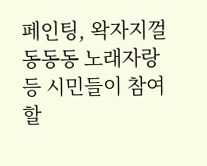페인팅, 왁자지껄동동동 노래자랑 등 시민들이 참여할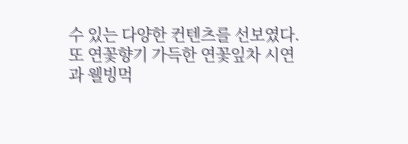수 있는 다양한 컨텐츠를 선보였다. 또 연꽃향기 가득한 연꽃잎차 시연과 웰빙먹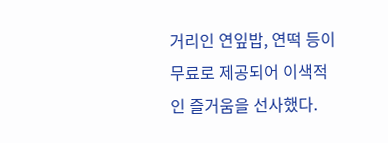거리인 연잎밥, 연떡 등이 무료로 제공되어 이색적인 즐거움을 선사했다.